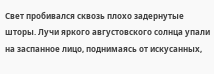Свет пробивался сквозь плохо задернутые шторы. Лучи яркого августовского солнца упали на заспанное лицо, поднимаясь от искусанных,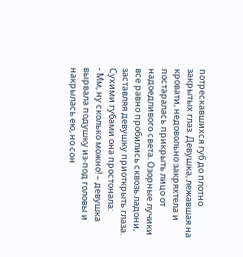потрескавшихся губ до плотно закрытых глаз. Девушка, лежавшая на кровати, недовольно закряхтела и постаралась прикрыть лицо от надоедливого света. Озорные лучики все равно пробились сквозь ладони, заставляя девушку приоткрыть глаза. Сухими губами она простонала:
- Мм, ну сколько можно! – девушка вырвала подушку из-под головы и накрылась ею, но сон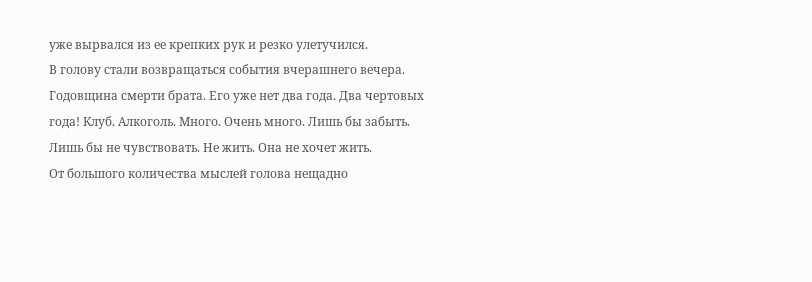уже вырвался из ее крепких рук и резко улетучился.
В голову стали возвращаться события вчерашнего вечера. Годовщина смерти брата. Его уже нет два года. Два чертовых года! Клуб. Алкоголь. Много. Очень много. Лишь бы забыть. Лишь бы не чувствовать. Не жить. Она не хочет жить.
От большого количества мыслей голова нещадно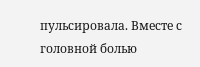пульсировала. Вместе с головной болью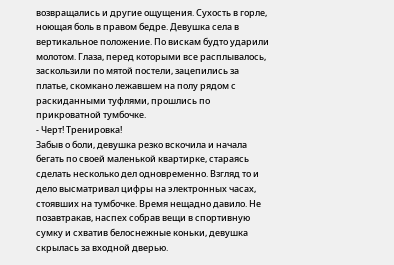возвращались и другие ощущения. Сухость в горле, ноющая боль в правом бедре. Девушка села в вертикальное положение. По вискам будто ударили молотом. Глаза, перед которыми все расплывалось, заскользили по мятой постели, зацепились за платье, скомкано лежавшем на полу рядом с раскиданными туфлями, прошлись по прикроватной тумбочке.
- Черт! Тренировка!
Забыв о боли, девушка резко вскочила и начала бегать по своей маленькой квартирке, стараясь сделать несколько дел одновременно. Взгляд то и дело высматривал цифры на электронных часах, стоявших на тумбочке. Время нещадно давило. Не позавтракав, наспех собрав вещи в спортивную сумку и схватив белоснежные коньки, девушка скрылась за входной дверью.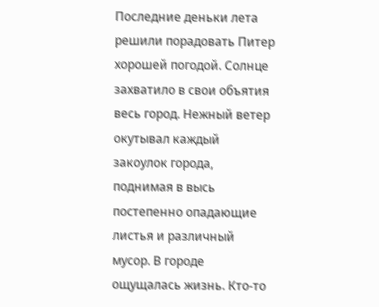Последние деньки лета решили порадовать Питер хорошей погодой. Солнце захватило в свои объятия весь город. Нежный ветер окутывал каждый закоулок города, поднимая в высь постепенно опадающие листья и различный мусор. В городе ощущалась жизнь. Кто-то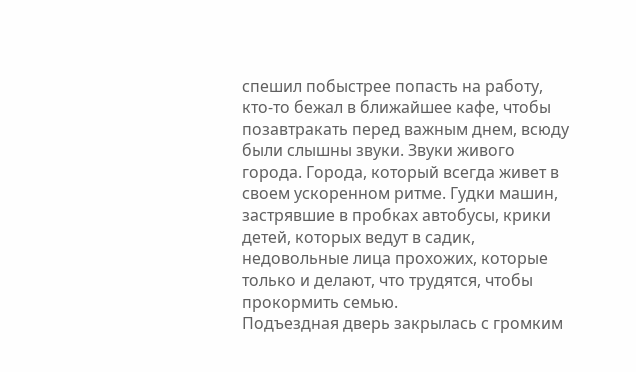спешил побыстрее попасть на работу, кто-то бежал в ближайшее кафе, чтобы позавтракать перед важным днем, всюду были слышны звуки. Звуки живого города. Города, который всегда живет в своем ускоренном ритме. Гудки машин, застрявшие в пробках автобусы, крики детей, которых ведут в садик, недовольные лица прохожих, которые только и делают, что трудятся, чтобы прокормить семью.
Подъездная дверь закрылась с громким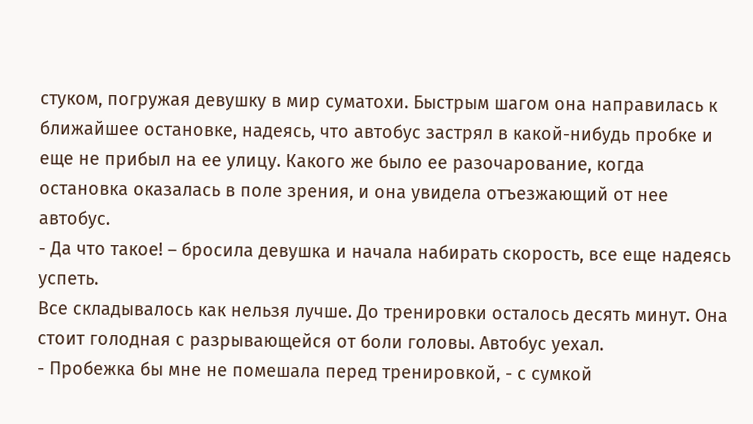стуком, погружая девушку в мир суматохи. Быстрым шагом она направилась к ближайшее остановке, надеясь, что автобус застрял в какой-нибудь пробке и еще не прибыл на ее улицу. Какого же было ее разочарование, когда остановка оказалась в поле зрения, и она увидела отъезжающий от нее автобус.
- Да что такое! – бросила девушка и начала набирать скорость, все еще надеясь успеть.
Все складывалось как нельзя лучше. До тренировки осталось десять минут. Она стоит голодная с разрывающейся от боли головы. Автобус уехал.
- Пробежка бы мне не помешала перед тренировкой, - с сумкой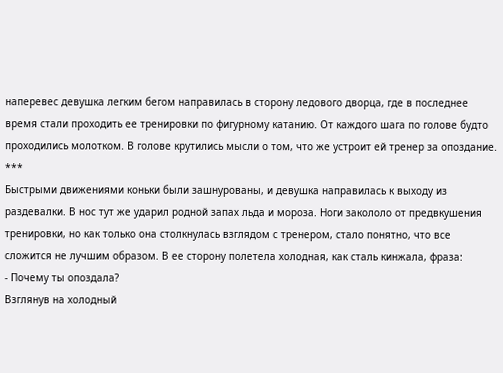наперевес девушка легким бегом направилась в сторону ледового дворца, где в последнее время стали проходить ее тренировки по фигурному катанию. От каждого шага по голове будто проходились молотком. В голове крутились мысли о том, что же устроит ей тренер за опоздание.
***
Быстрыми движениями коньки были зашнурованы, и девушка направилась к выходу из раздевалки. В нос тут же ударил родной запах льда и мороза. Ноги закололо от предвкушения тренировки, но как только она столкнулась взглядом с тренером, стало понятно, что все сложится не лучшим образом. В ее сторону полетела холодная, как сталь кинжала, фраза:
- Почему ты опоздала?
Взглянув на холодный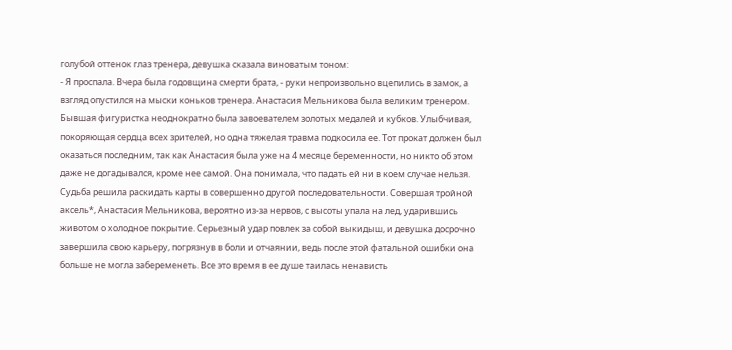голубой оттенок глаз тренера, девушка сказала виноватым тоном:
- Я проспала. Вчера была годовщина смерти брата, - руки непроизвольно вцепились в замок, а взгляд опустился на мыски коньков тренера. Анастасия Мельникова была великим тренером. Бывшая фигуристка неоднократно была завоевателем золотых медалей и кубков. Улыбчивая, покоряющая сердца всех зрителей, но одна тяжелая травма подкосила ее. Тот прокат должен был оказаться последним, так как Анастасия была уже на 4 месяце беременности, но никто об этом даже не догадывался, кроме нее самой. Она понимала, что падать ей ни в коем случае нельзя. Судьба решила раскидать карты в совершенно другой последовательности. Совершая тройной аксель*, Анастасия Мельникова, вероятно из-за нервов, с высоты упала на лед, ударившись животом о холодное покрытие. Серьезный удар повлек за собой выкидыш, и девушка досрочно завершила свою карьеру, погрязнув в боли и отчаянии, ведь после этой фатальной ошибки она больше не могла забеременеть. Все это время в ее душе таилась ненависть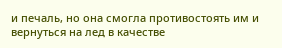и печаль, но она смогла противостоять им и вернуться на лед в качестве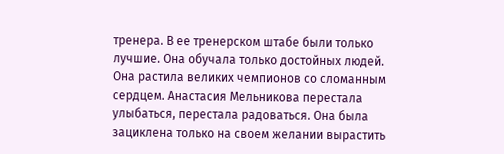тренера. В ее тренерском штабе были только лучшие. Она обучала только достойных людей. Она растила великих чемпионов со сломанным сердцем. Анастасия Мельникова перестала улыбаться, перестала радоваться. Она была зациклена только на своем желании вырастить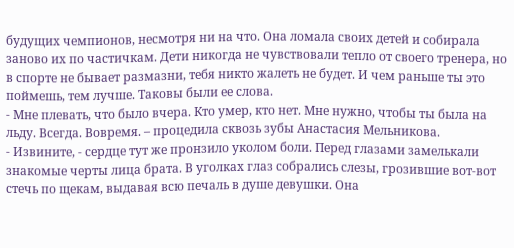будущих чемпионов, несмотря ни на что. Она ломала своих детей и собирала заново их по частичкам. Дети никогда не чувствовали тепло от своего тренера, но в спорте не бывает размазни, тебя никто жалеть не будет. И чем раньше ты это поймешь, тем лучше. Таковы были ее слова.
- Мне плевать, что было вчера. Кто умер, кто нет. Мне нужно, чтобы ты была на льду. Всегда. Вовремя. – процедила сквозь зубы Анастасия Мельникова.
- Извините, - сердце тут же пронзило уколом боли. Перед глазами замелькали знакомые черты лица брата. В уголках глаз собрались слезы, грозившие вот-вот стечь по щекам, выдавая всю печаль в душе девушки. Она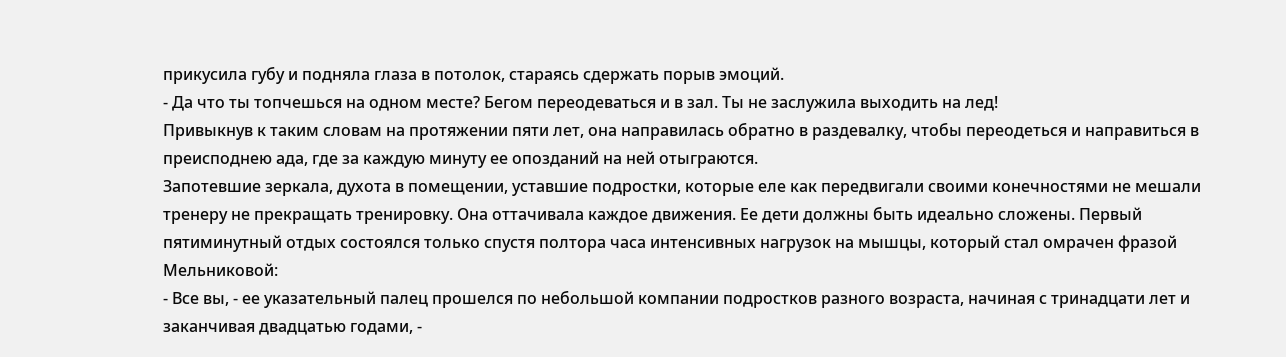прикусила губу и подняла глаза в потолок, стараясь сдержать порыв эмоций.
- Да что ты топчешься на одном месте? Бегом переодеваться и в зал. Ты не заслужила выходить на лед!
Привыкнув к таким словам на протяжении пяти лет, она направилась обратно в раздевалку, чтобы переодеться и направиться в преисподнею ада, где за каждую минуту ее опозданий на ней отыграются.
Запотевшие зеркала, духота в помещении, уставшие подростки, которые еле как передвигали своими конечностями не мешали тренеру не прекращать тренировку. Она оттачивала каждое движения. Ее дети должны быть идеально сложены. Первый пятиминутный отдых состоялся только спустя полтора часа интенсивных нагрузок на мышцы, который стал омрачен фразой Мельниковой:
- Все вы, - ее указательный палец прошелся по небольшой компании подростков разного возраста, начиная с тринадцати лет и заканчивая двадцатью годами, -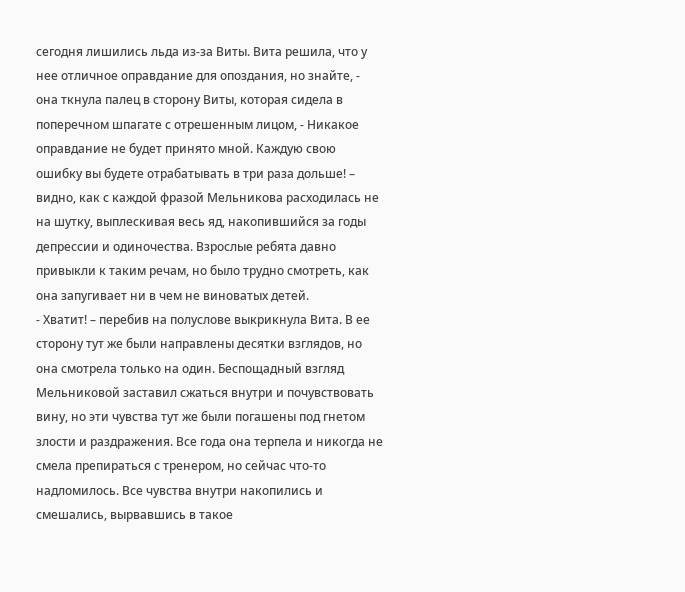сегодня лишились льда из-за Виты. Вита решила, что у нее отличное оправдание для опоздания, но знайте, - она ткнула палец в сторону Виты, которая сидела в поперечном шпагате с отрешенным лицом, - Никакое оправдание не будет принято мной. Каждую свою ошибку вы будете отрабатывать в три раза дольше! – видно, как с каждой фразой Мельникова расходилась не на шутку, выплескивая весь яд, накопившийся за годы депрессии и одиночества. Взрослые ребята давно привыкли к таким речам, но было трудно смотреть, как она запугивает ни в чем не виноватых детей.
- Хватит! – перебив на полуслове выкрикнула Вита. В ее сторону тут же были направлены десятки взглядов, но она смотрела только на один. Беспощадный взгляд Мельниковой заставил сжаться внутри и почувствовать вину, но эти чувства тут же были погашены под гнетом злости и раздражения. Все года она терпела и никогда не смела препираться с тренером, но сейчас что-то надломилось. Все чувства внутри накопились и смешались, вырвавшись в такое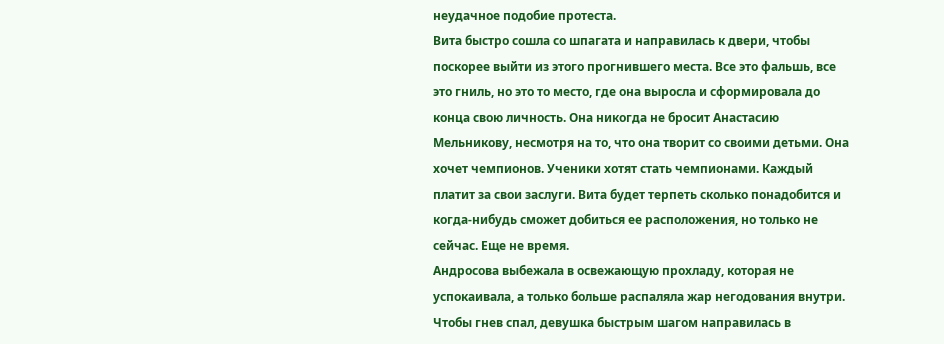неудачное подобие протеста.
Вита быстро сошла со шпагата и направилась к двери, чтобы поскорее выйти из этого прогнившего места. Все это фальшь, все это гниль, но это то место, где она выросла и сформировала до конца свою личность. Она никогда не бросит Анастасию Мельникову, несмотря на то, что она творит со своими детьми. Она хочет чемпионов. Ученики хотят стать чемпионами. Каждый платит за свои заслуги. Вита будет терпеть сколько понадобится и когда-нибудь сможет добиться ее расположения, но только не сейчас. Еще не время.
Андросова выбежала в освежающую прохладу, которая не успокаивала, а только больше распаляла жар негодования внутри. Чтобы гнев спал, девушка быстрым шагом направилась в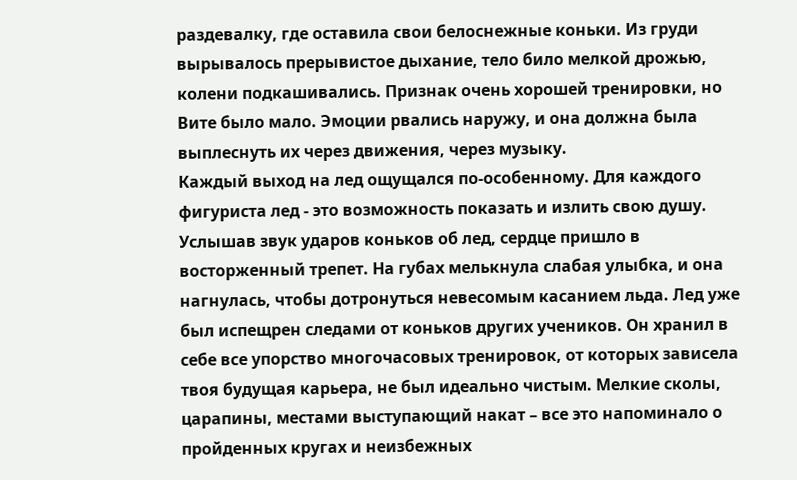раздевалку, где оставила свои белоснежные коньки. Из груди вырывалось прерывистое дыхание, тело било мелкой дрожью, колени подкашивались. Признак очень хорошей тренировки, но Вите было мало. Эмоции рвались наружу, и она должна была выплеснуть их через движения, через музыку.
Каждый выход на лед ощущался по-особенному. Для каждого фигуриста лед - это возможность показать и излить свою душу. Услышав звук ударов коньков об лед, сердце пришло в восторженный трепет. На губах мелькнула слабая улыбка, и она нагнулась, чтобы дотронуться невесомым касанием льда. Лед уже был испещрен следами от коньков других учеников. Он хранил в себе все упорство многочасовых тренировок, от которых зависела твоя будущая карьера, не был идеально чистым. Мелкие сколы, царапины, местами выступающий накат – все это напоминало о пройденных кругах и неизбежных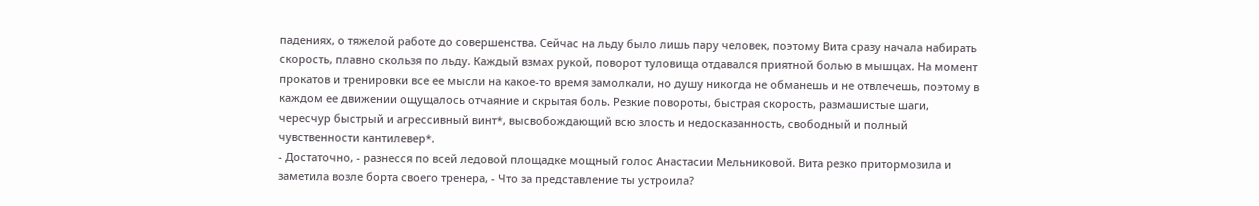падениях, о тяжелой работе до совершенства. Сейчас на льду было лишь пару человек, поэтому Вита сразу начала набирать скорость, плавно скользя по льду. Каждый взмах рукой, поворот туловища отдавался приятной болью в мышцах. На момент прокатов и тренировки все ее мысли на какое-то время замолкали, но душу никогда не обманешь и не отвлечешь, поэтому в каждом ее движении ощущалось отчаяние и скрытая боль. Резкие повороты, быстрая скорость, размашистые шаги, чересчур быстрый и агрессивный винт*, высвобождающий всю злость и недосказанность, свободный и полный чувственности кантилевер*.
- Достаточно, - разнесся по всей ледовой площадке мощный голос Анастасии Мельниковой. Вита резко притормозила и заметила возле борта своего тренера, - Что за представление ты устроила?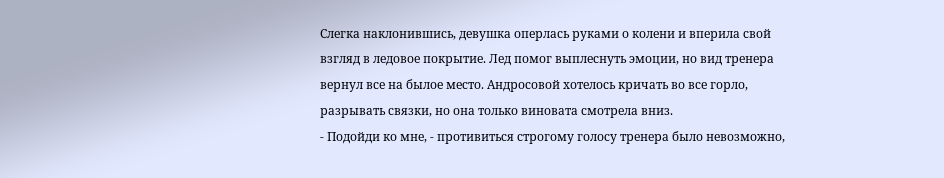Слегка наклонившись, девушка оперлась руками о колени и вперила свой взгляд в ледовое покрытие. Лед помог выплеснуть эмоции, но вид тренера вернул все на былое место. Андросовой хотелось кричать во все горло, разрывать связки, но она только виновата смотрела вниз.
- Подойди ко мне, - противиться строгому голосу тренера было невозможно,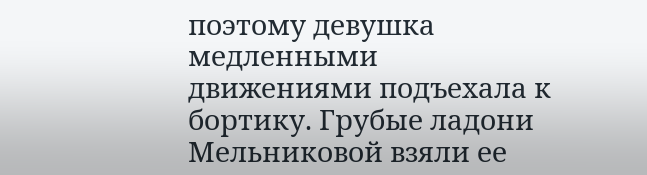поэтому девушка медленными движениями подъехала к бортику. Грубые ладони Мельниковой взяли ее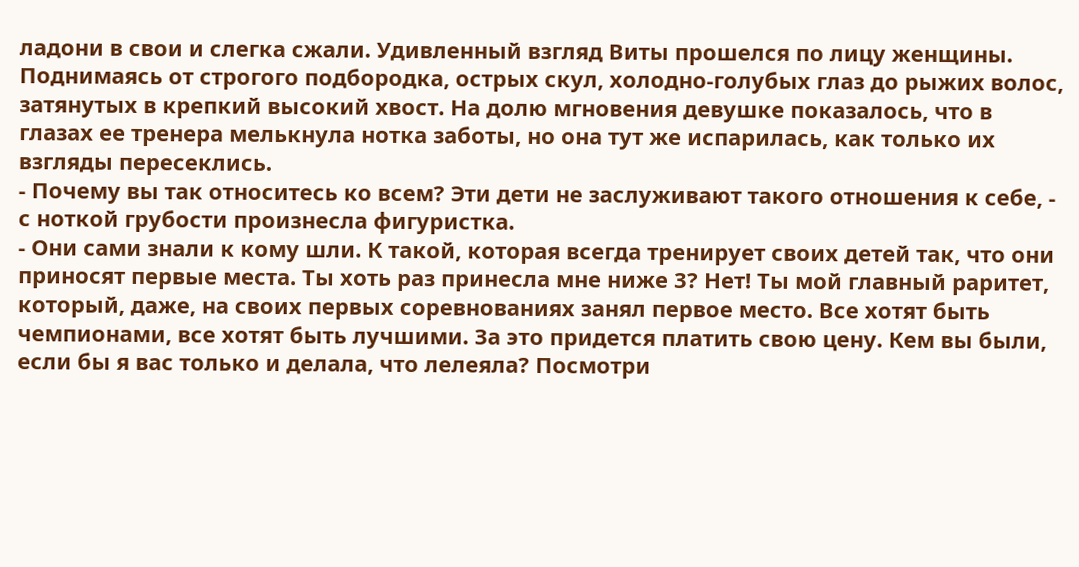ладони в свои и слегка сжали. Удивленный взгляд Виты прошелся по лицу женщины. Поднимаясь от строгого подбородка, острых скул, холодно-голубых глаз до рыжих волос, затянутых в крепкий высокий хвост. На долю мгновения девушке показалось, что в глазах ее тренера мелькнула нотка заботы, но она тут же испарилась, как только их взгляды пересеклись.
- Почему вы так относитесь ко всем? Эти дети не заслуживают такого отношения к себе, - с ноткой грубости произнесла фигуристка.
- Они сами знали к кому шли. К такой, которая всегда тренирует своих детей так, что они приносят первые места. Ты хоть раз принесла мне ниже 3? Нет! Ты мой главный раритет, который, даже, на своих первых соревнованиях занял первое место. Все хотят быть чемпионами, все хотят быть лучшими. За это придется платить свою цену. Кем вы были, если бы я вас только и делала, что лелеяла? Посмотри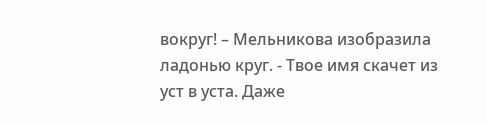вокруг! – Мельникова изобразила ладонью круг. - Твое имя скачет из уст в уста. Даже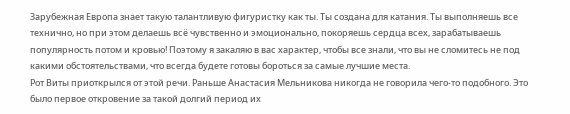Зарубежная Европа знает такую талантливую фигуристку как ты. Ты создана для катания. Ты выполняешь все технично, но при этом делаешь всё чувственно и эмоционально, покоряешь сердца всех, зарабатываешь популярность потом и кровью! Поэтому я закаляю в вас характер, чтобы все знали, что вы не сломитесь не под какими обстоятельствами, что всегда будете готовы бороться за самые лучшие места.
Рот Виты приоткрылся от этой речи. Раньше Анастасия Мельникова никогда не говорила чего-то подобного. Это было первое откровение за такой долгий период их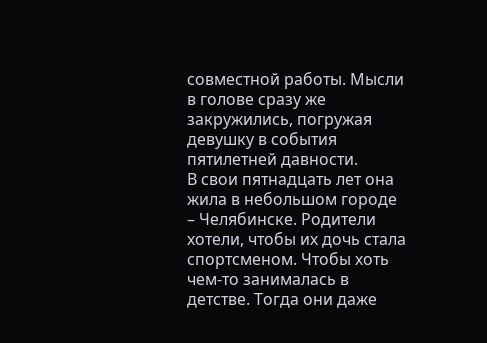совместной работы. Мысли в голове сразу же закружились, погружая девушку в события пятилетней давности.
В свои пятнадцать лет она жила в небольшом городе – Челябинске. Родители хотели, чтобы их дочь стала спортсменом. Чтобы хоть чем-то занималась в детстве. Тогда они даже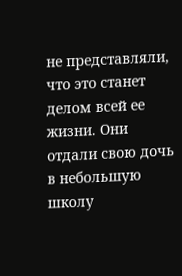не представляли, что это станет делом всей ее жизни. Они отдали свою дочь в небольшую школу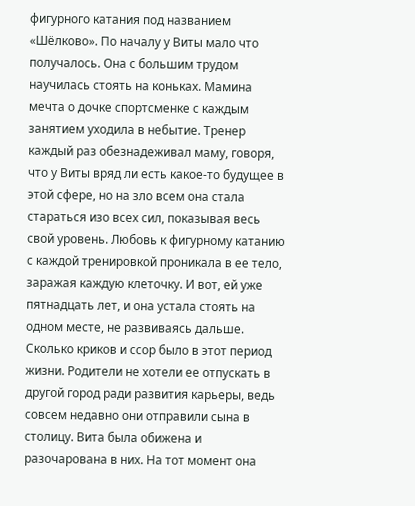фигурного катания под названием «Шёлково». По началу у Виты мало что получалось. Она с большим трудом научилась стоять на коньках. Мамина мечта о дочке спортсменке с каждым занятием уходила в небытие. Тренер каждый раз обезнадеживал маму, говоря, что у Виты вряд ли есть какое-то будущее в этой сфере, но на зло всем она стала стараться изо всех сил, показывая весь свой уровень. Любовь к фигурному катанию с каждой тренировкой проникала в ее тело, заражая каждую клеточку. И вот, ей уже пятнадцать лет, и она устала стоять на одном месте, не развиваясь дальше. Сколько криков и ссор было в этот период жизни. Родители не хотели ее отпускать в другой город ради развития карьеры, ведь совсем недавно они отправили сына в столицу. Вита была обижена и разочарована в них. На тот момент она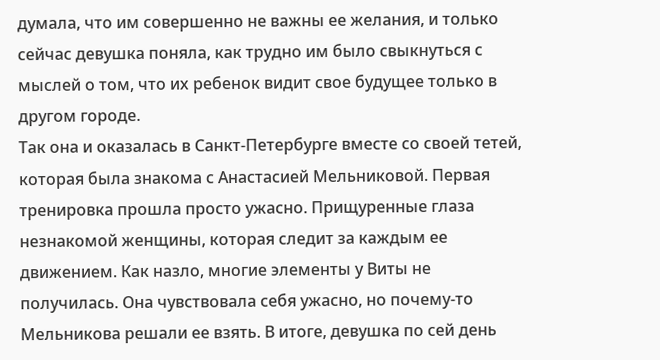думала, что им совершенно не важны ее желания, и только сейчас девушка поняла, как трудно им было свыкнуться с мыслей о том, что их ребенок видит свое будущее только в другом городе.
Так она и оказалась в Санкт-Петербурге вместе со своей тетей, которая была знакома с Анастасией Мельниковой. Первая тренировка прошла просто ужасно. Прищуренные глаза незнакомой женщины, которая следит за каждым ее движением. Как назло, многие элементы у Виты не получилась. Она чувствовала себя ужасно, но почему-то Мельникова решали ее взять. В итоге, девушка по сей день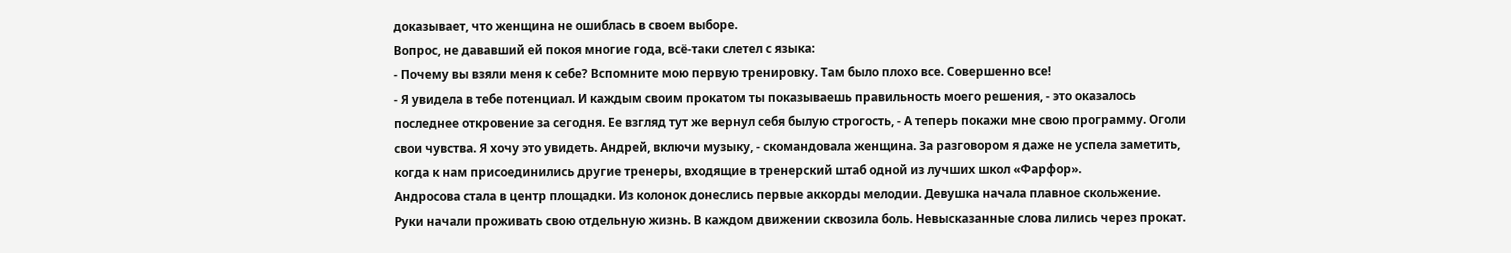доказывает, что женщина не ошиблась в своем выборе.
Вопрос, не дававший ей покоя многие года, всё-таки слетел с языка:
- Почему вы взяли меня к себе? Вспомните мою первую тренировку. Там было плохо все. Совершенно все!
- Я увидела в тебе потенциал. И каждым своим прокатом ты показываешь правильность моего решения, - это оказалось последнее откровение за сегодня. Ее взгляд тут же вернул себя былую строгость, - А теперь покажи мне свою программу. Оголи свои чувства. Я хочу это увидеть. Андрей, включи музыку, - скомандовала женщина. За разговором я даже не успела заметить, когда к нам присоединились другие тренеры, входящие в тренерский штаб одной из лучших школ «Фарфор».
Андросова стала в центр площадки. Из колонок донеслись первые аккорды мелодии. Девушка начала плавное скольжение. Руки начали проживать свою отдельную жизнь. В каждом движении сквозила боль. Невысказанные слова лились через прокат.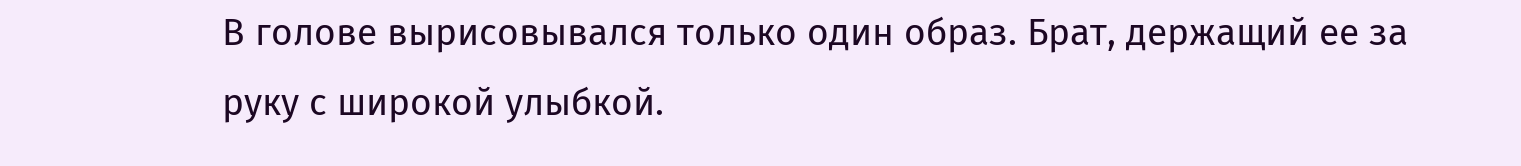В голове вырисовывался только один образ. Брат, держащий ее за руку с широкой улыбкой.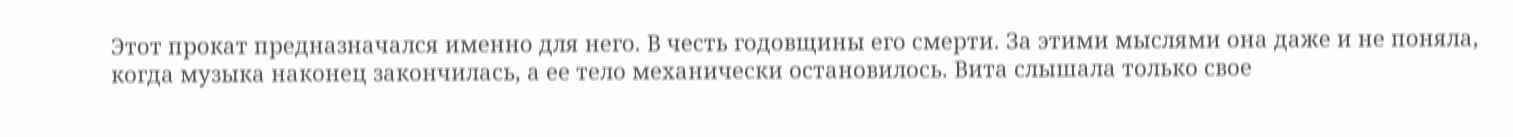Этот прокат предназначался именно для него. В честь годовщины его смерти. За этими мыслями она даже и не поняла, когда музыка наконец закончилась, а ее тело механически остановилось. Вита слышала только свое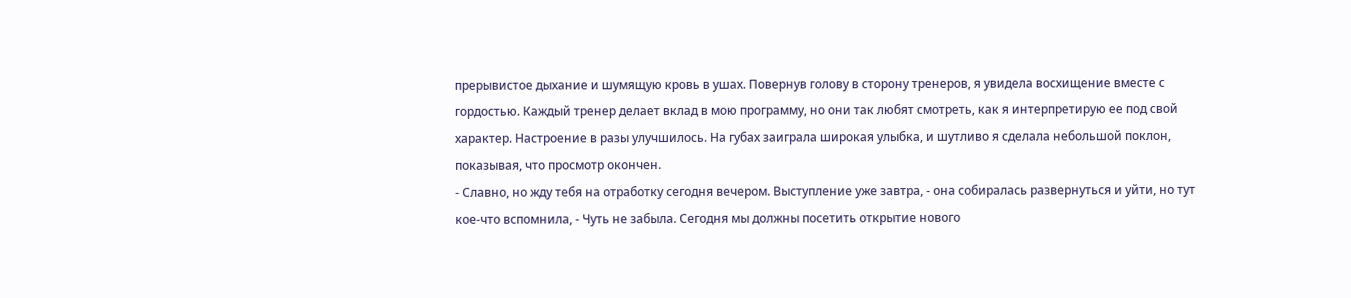прерывистое дыхание и шумящую кровь в ушах. Повернув голову в сторону тренеров, я увидела восхищение вместе с гордостью. Каждый тренер делает вклад в мою программу, но они так любят смотреть, как я интерпретирую ее под свой характер. Настроение в разы улучшилось. На губах заиграла широкая улыбка, и шутливо я сделала небольшой поклон, показывая, что просмотр окончен.
- Славно, но жду тебя на отработку сегодня вечером. Выступление уже завтра, - она собиралась развернуться и уйти, но тут кое-что вспомнила, - Чуть не забыла. Сегодня мы должны посетить открытие нового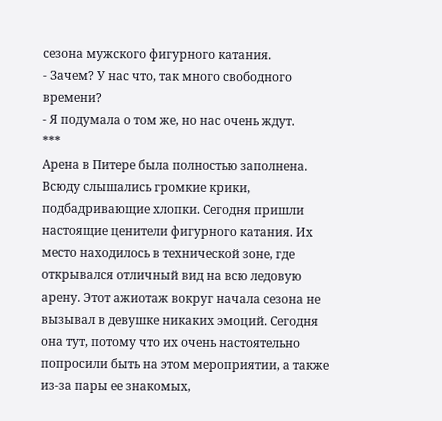сезона мужского фигурного катания.
- Зачем? У нас что, так много свободного времени?
- Я подумала о том же, но нас очень ждут.
***
Арена в Питере была полностью заполнена. Всюду слышались громкие крики, подбадривающие хлопки. Сегодня пришли настоящие ценители фигурного катания. Их место находилось в технической зоне, где открывался отличный вид на всю ледовую арену. Этот ажиотаж вокруг начала сезона не вызывал в девушке никаких эмоций. Сегодня она тут, потому что их очень настоятельно попросили быть на этом мероприятии, а также из-за пары ее знакомых,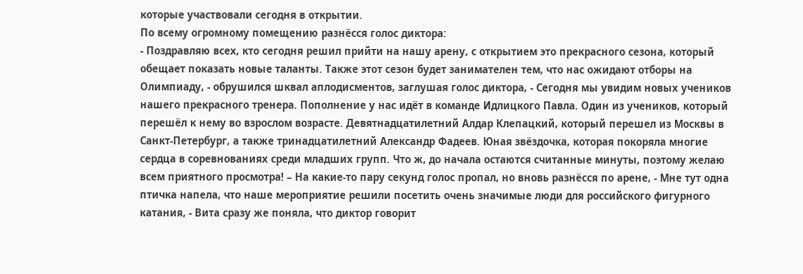которые участвовали сегодня в открытии.
По всему огромному помещению разнёсся голос диктора:
- Поздравляю всех, кто сегодня решил прийти на нашу арену, с открытием это прекрасного сезона, который обещает показать новые таланты. Также этот сезон будет занимателен тем, что нас ожидают отборы на Олимпиаду, - обрушился шквал аплодисментов, заглушая голос диктора, - Сегодня мы увидим новых учеников нашего прекрасного тренера. Пополнение у нас идёт в команде Идлицкого Павла. Один из учеников, который перешёл к нему во взрослом возрасте. Девятнадцатилетний Алдар Клепацкий, который перешел из Москвы в Санкт-Петербург, а также тринадцатилетний Александр Фадеев. Юная звёздочка, которая покоряла многие сердца в соревнованиях среди младших групп. Что ж, до начала остаются считанные минуты, поэтому желаю всем приятного просмотра! – На какие-то пару секунд голос пропал, но вновь разнёсся по арене, - Мне тут одна птичка напела, что наше мероприятие решили посетить очень значимые люди для российского фигурного катания, - Вита сразу же поняла, что диктор говорит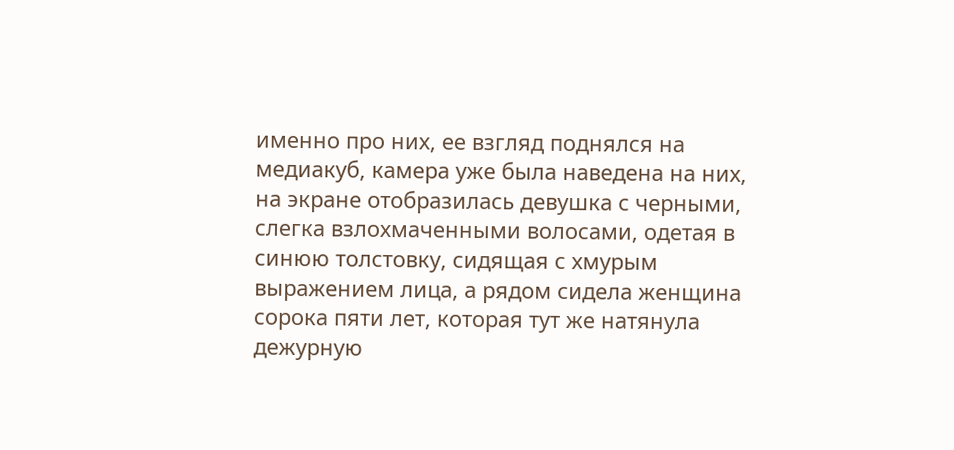именно про них, ее взгляд поднялся на медиакуб, камера уже была наведена на них, на экране отобразилась девушка с черными, слегка взлохмаченными волосами, одетая в синюю толстовку, сидящая с хмурым выражением лица, а рядом сидела женщина сорока пяти лет, которая тут же натянула дежурную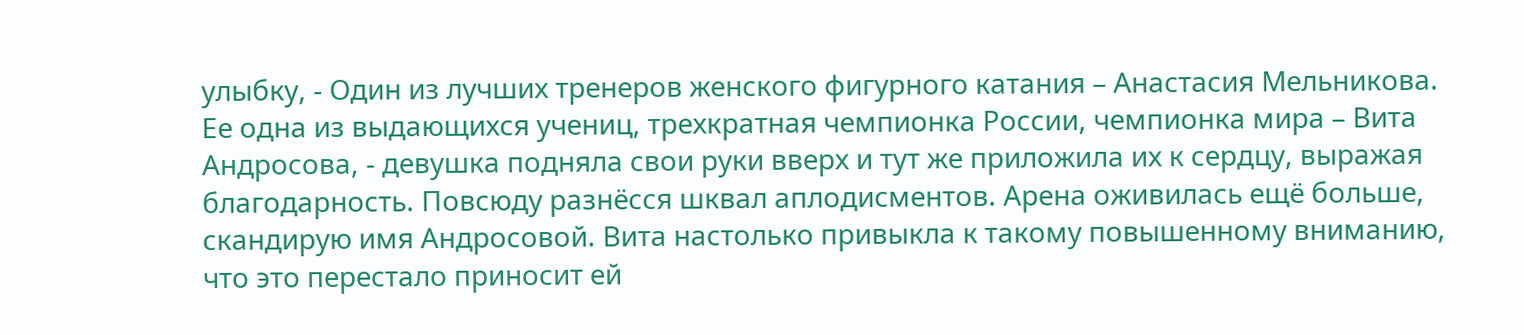улыбку, - Один из лучших тренеров женского фигурного катания – Анастасия Мельникова. Ее одна из выдающихся учениц, трехкратная чемпионка России, чемпионка мира – Вита Андросова, - девушка подняла свои руки вверх и тут же приложила их к сердцу, выражая благодарность. Повсюду разнёсся шквал аплодисментов. Арена оживилась ещё больше, скандирую имя Андросовой. Вита настолько привыкла к такому повышенному вниманию, что это перестало приносит ей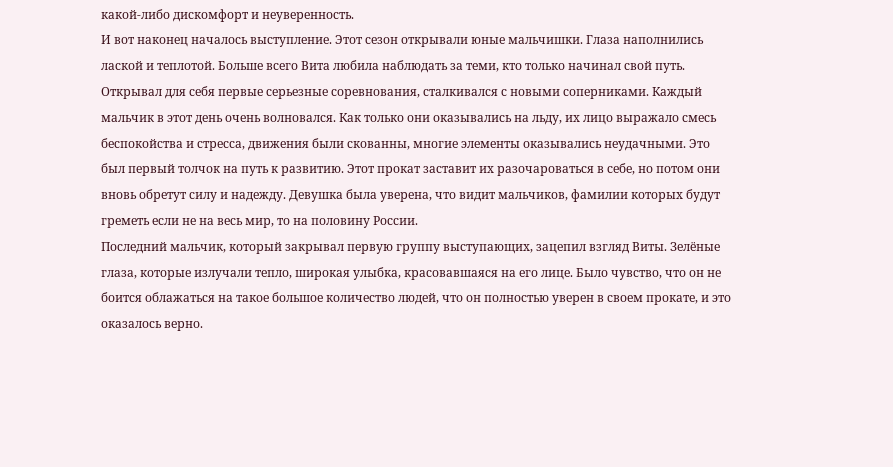какой-либо дискомфорт и неуверенность.
И вот наконец началось выступление. Этот сезон открывали юные мальчишки. Глаза наполнились лаской и теплотой. Больше всего Вита любила наблюдать за теми, кто только начинал свой путь. Открывал для себя первые серьезные соревнования, сталкивался с новыми соперниками. Каждый мальчик в этот день очень волновался. Как только они оказывались на льду, их лицо выражало смесь беспокойства и стресса, движения были скованны, многие элементы оказывались неудачными. Это был первый толчок на путь к развитию. Этот прокат заставит их разочароваться в себе, но потом они вновь обретут силу и надежду. Девушка была уверена, что видит мальчиков, фамилии которых будут греметь если не на весь мир, то на половину России.
Последний мальчик, который закрывал первую группу выступающих, зацепил взгляд Виты. Зелёные глаза, которые излучали тепло, широкая улыбка, красовавшаяся на его лице. Было чувство, что он не боится облажаться на такое большое количество людей, что он полностью уверен в своем прокате, и это оказалось верно.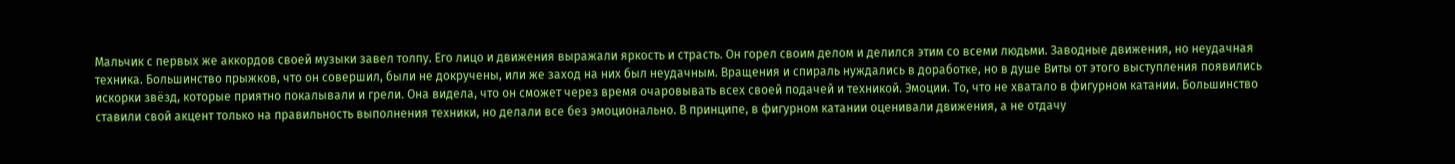Мальчик с первых же аккордов своей музыки завел толпу. Его лицо и движения выражали яркость и страсть. Он горел своим делом и делился этим со всеми людьми. Заводные движения, но неудачная техника. Большинство прыжков, что он совершил, были не докручены, или же заход на них был неудачным. Вращения и спираль нуждались в доработке, но в душе Виты от этого выступления появились искорки звёзд, которые приятно покалывали и грели. Она видела, что он сможет через время очаровывать всех своей подачей и техникой. Эмоции. То, что не хватало в фигурном катании. Большинство ставили свой акцент только на правильность выполнения техники, но делали все без эмоционально. В принципе, в фигурном катании оценивали движения, а не отдачу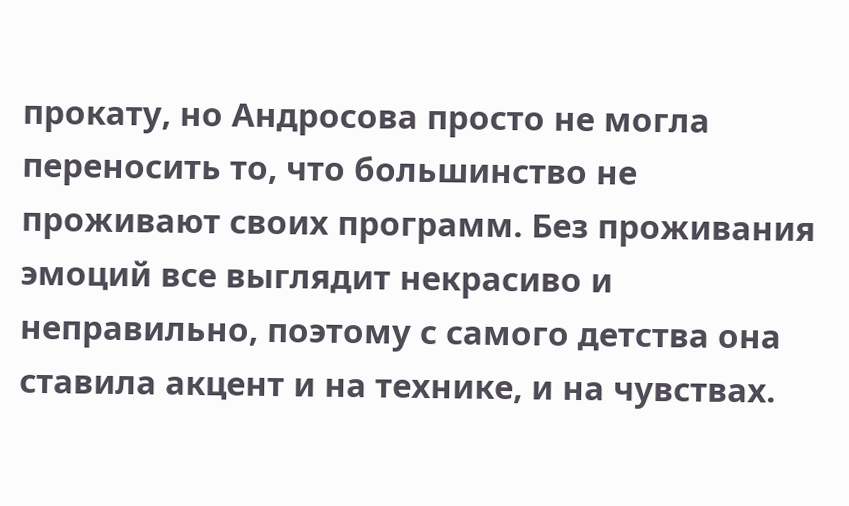прокату, но Андросова просто не могла переносить то, что большинство не проживают своих программ. Без проживания эмоций все выглядит некрасиво и неправильно, поэтому с самого детства она ставила акцент и на технике, и на чувствах.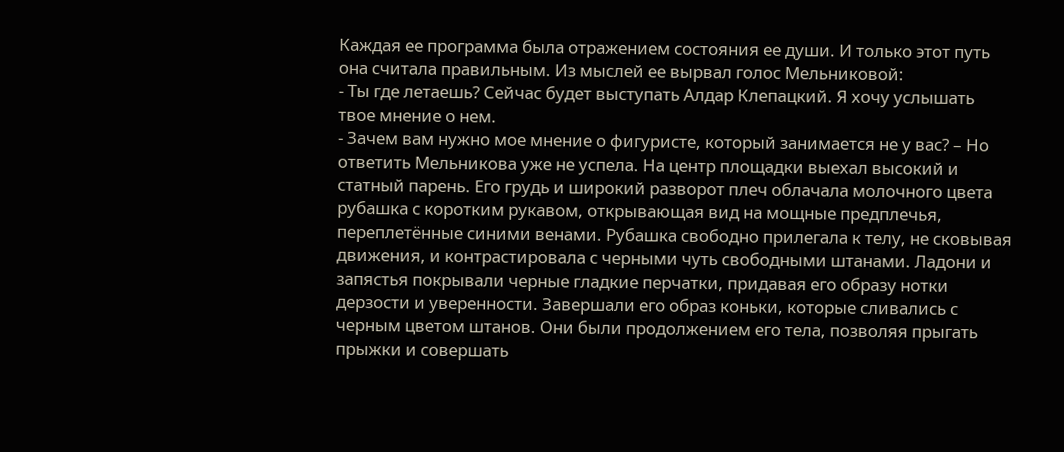Каждая ее программа была отражением состояния ее души. И только этот путь она считала правильным. Из мыслей ее вырвал голос Мельниковой:
- Ты где летаешь? Сейчас будет выступать Алдар Клепацкий. Я хочу услышать твое мнение о нем.
- Зачем вам нужно мое мнение о фигуристе, который занимается не у вас? – Но ответить Мельникова уже не успела. На центр площадки выехал высокий и статный парень. Его грудь и широкий разворот плеч облачала молочного цвета рубашка с коротким рукавом, открывающая вид на мощные предплечья, переплетённые синими венами. Рубашка свободно прилегала к телу, не сковывая движения, и контрастировала с черными чуть свободными штанами. Ладони и запястья покрывали черные гладкие перчатки, придавая его образу нотки дерзости и уверенности. Завершали его образ коньки, которые сливались с черным цветом штанов. Они были продолжением его тела, позволяя прыгать прыжки и совершать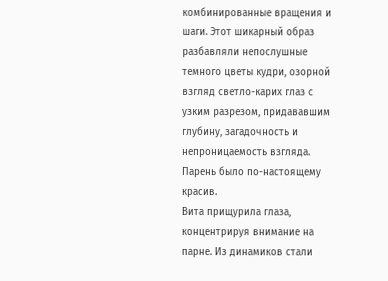комбинированные вращения и шаги. Этот шикарный образ разбавляли непослушные темного цветы кудри, озорной взгляд светло-карих глаз с узким разрезом, придававшим глубину, загадочность и непроницаемость взгляда. Парень было по-настоящему красив.
Вита прищурила глаза, концентрируя внимание на парне. Из динамиков стали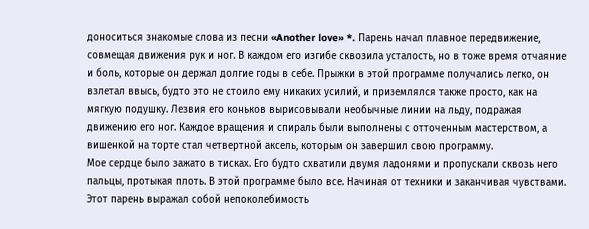доноситься знакомые слова из песни «Another love» *. Парень начал плавное передвижение, совмещая движения рук и ног. В каждом его изгибе сквозила усталость, но в тоже время отчаяние и боль, которые он держал долгие годы в себе. Прыжки в этой программе получались легко, он взлетал ввысь, будто это не стоило ему никаких усилий, и приземлялся также просто, как на мягкую подушку. Лезвия его коньков вырисовывали необычные линии на льду, подражая движению его ног. Каждое вращения и спираль были выполнены с отточенным мастерством, а вишенкой на торте стал четвертной аксель, которым он завершил свою программу.
Мое сердце было зажато в тисках. Его будто схватили двумя ладонями и пропускали сквозь него пальцы, протыкая плоть. В этой программе было все. Начиная от техники и заканчивая чувствами. Этот парень выражал собой непоколебимость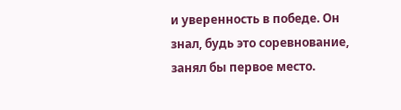и уверенность в победе. Он знал, будь это соревнование, занял бы первое место.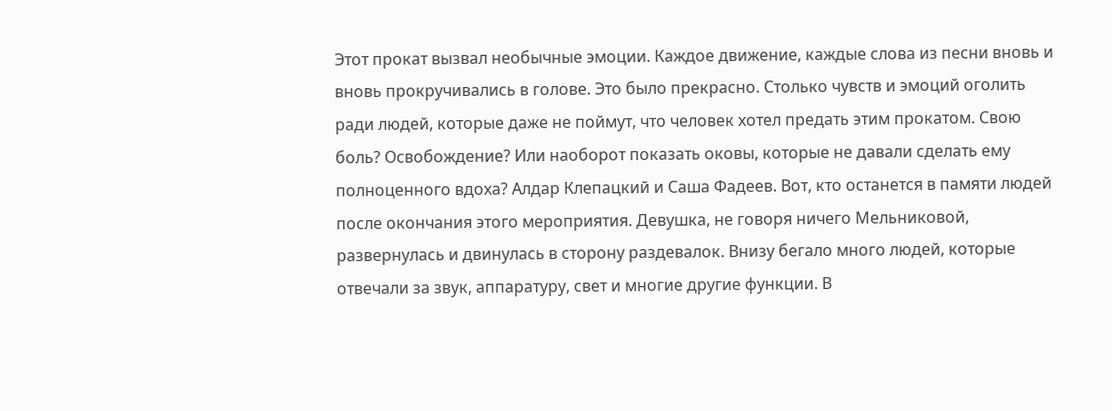Этот прокат вызвал необычные эмоции. Каждое движение, каждые слова из песни вновь и вновь прокручивались в голове. Это было прекрасно. Столько чувств и эмоций оголить ради людей, которые даже не поймут, что человек хотел предать этим прокатом. Свою боль? Освобождение? Или наоборот показать оковы, которые не давали сделать ему полноценного вдоха? Алдар Клепацкий и Саша Фадеев. Вот, кто останется в памяти людей после окончания этого мероприятия. Девушка, не говоря ничего Мельниковой, развернулась и двинулась в сторону раздевалок. Внизу бегало много людей, которые отвечали за звук, аппаратуру, свет и многие другие функции. В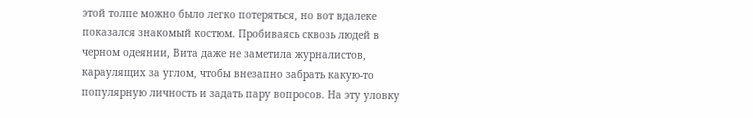этой толпе можно было легко потеряться, но вот вдалеке показался знакомый костюм. Пробиваясь сквозь людей в черном одеянии, Вита даже не заметила журналистов, караулящих за углом, чтобы внезапно забрать какую-то популярную личность и задать пару вопросов. На эту уловку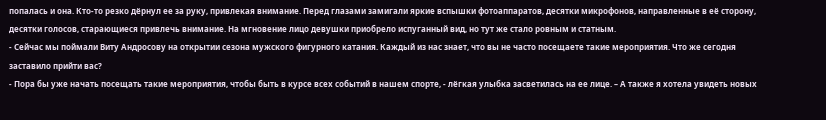попалась и она. Кто-то резко дёрнул ее за руку, привлекая внимание. Перед глазами замигали яркие вспышки фотоаппаратов, десятки микрофонов, направленные в её сторону, десятки голосов, старающиеся привлечь внимание. На мгновение лицо девушки приобрело испуганный вид, но тут же стало ровным и статным.
- Сейчас мы поймали Виту Андросову на открытии сезона мужского фигурного катания. Каждый из нас знает, что вы не часто посещаете такие мероприятия. Что же сегодня заставило прийти вас?
- Пора бы уже начать посещать такие мероприятия, чтобы быть в курсе всех событий в нашем спорте, - лёгкая улыбка засветилась на ее лице. – А также я хотела увидеть новых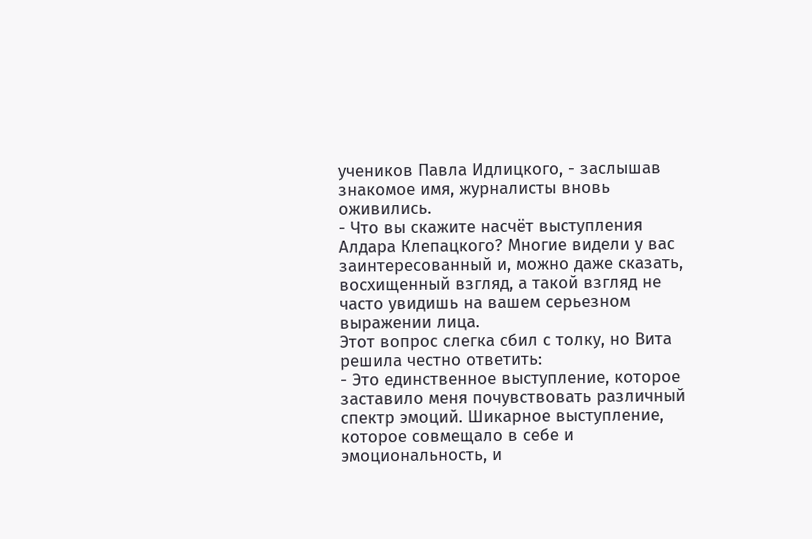учеников Павла Идлицкого, - заслышав знакомое имя, журналисты вновь оживились.
- Что вы скажите насчёт выступления Алдара Клепацкого? Многие видели у вас заинтересованный и, можно даже сказать, восхищенный взгляд, а такой взгляд не часто увидишь на вашем серьезном выражении лица.
Этот вопрос слегка сбил с толку, но Вита решила честно ответить:
- Это единственное выступление, которое заставило меня почувствовать различный спектр эмоций. Шикарное выступление, которое совмещало в себе и эмоциональность, и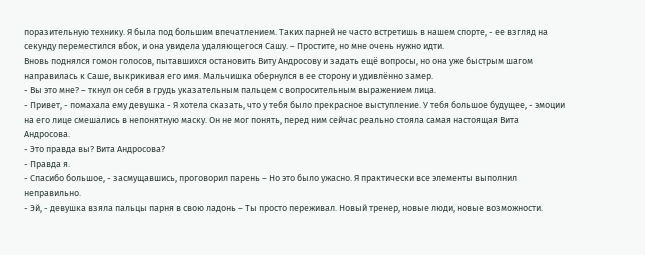поразительную технику. Я была под большим впечатлением. Таких парней не часто встретишь в нашем спорте, - ее взгляд на секунду переместился вбок, и она увидела удаляющегося Сашу. – Простите, но мне очень нужно идти.
Вновь поднялся гомон голосов, пытавшихся остановить Виту Андросову и задать ещё вопросы, но она уже быстрым шагом направилась к Саше, выкрикивая его имя. Мальчишка обернулся в ее сторону и удивлённо замер.
- Вы это мне? – ткнул он себя в грудь указательным пальцем с вопросительным выражением лица.
- Привет, - помахала ему девушка - Я хотела сказать, что у тебя было прекрасное выступление. У тебя большое будущее, - эмоции на его лице смешались в непонятную маску. Он не мог понять, перед ним сейчас реально стояла самая настоящая Вита Андросова.
- Это правда вы? Вита Андросова?
- Правда я.
- Спасибо большое, - засмущавшись, проговорил парень – Но это было ужасно. Я практически все элементы выполнил неправильно.
- Эй, - девушка взяла пальцы парня в свою ладонь – Ты просто переживал. Новый тренер, новые люди, новые возможности.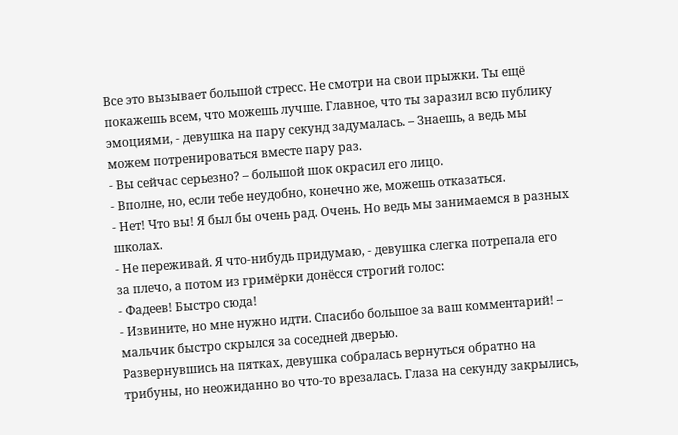Все это вызывает большой стресс. Не смотри на свои прыжки. Ты ещё покажешь всем, что можешь лучше. Главное, что ты заразил всю публику эмоциями, - девушка на пару секунд задумалась. – Знаешь, а ведь мы можем потренироваться вместе пару раз.
- Вы сейчас серьезно? – большой шок окрасил его лицо.
- Вполне, но, если тебе неудобно, конечно же, можешь отказаться.
- Нет! Что вы! Я был бы очень рад. Очень. Но ведь мы занимаемся в разных школах.
- Не переживай. Я что-нибудь придумаю, - девушка слегка потрепала его за плечо, а потом из гримёрки донёсся строгий голос:
- Фадеев! Быстро сюда!
- Извините, но мне нужно идти. Спасибо большое за ваш комментарий! – мальчик быстро скрылся за соседней дверью.
Развернувшись на пятках, девушка собралась вернуться обратно на трибуны, но неожиданно во что-то врезалась. Глаза на секунду закрылись,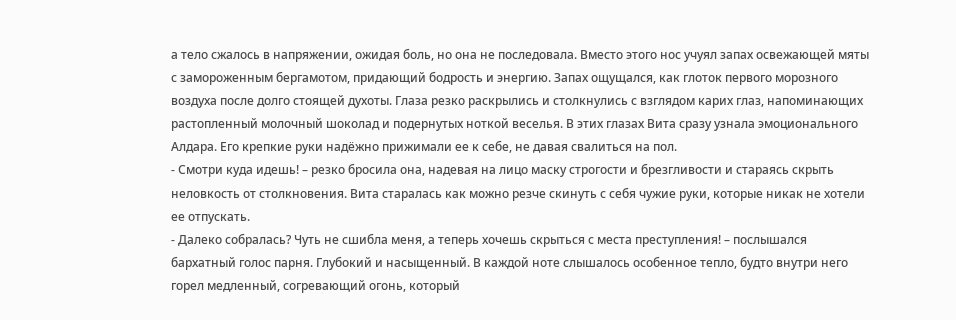а тело сжалось в напряжении, ожидая боль, но она не последовала. Вместо этого нос учуял запах освежающей мяты с замороженным бергамотом, придающий бодрость и энергию. Запах ощущался, как глоток первого морозного воздуха после долго стоящей духоты. Глаза резко раскрылись и столкнулись с взглядом карих глаз, напоминающих растопленный молочный шоколад и подернутых ноткой веселья. В этих глазах Вита сразу узнала эмоционального Алдара. Его крепкие руки надёжно прижимали ее к себе, не давая свалиться на пол.
- Смотри куда идешь! – резко бросила она, надевая на лицо маску строгости и брезгливости и стараясь скрыть неловкость от столкновения. Вита старалась как можно резче скинуть с себя чужие руки, которые никак не хотели ее отпускать.
- Далеко собралась? Чуть не сшибла меня, а теперь хочешь скрыться с места преступления! – послышался бархатный голос парня. Глубокий и насыщенный. В каждой ноте слышалось особенное тепло, будто внутри него горел медленный, согревающий огонь, который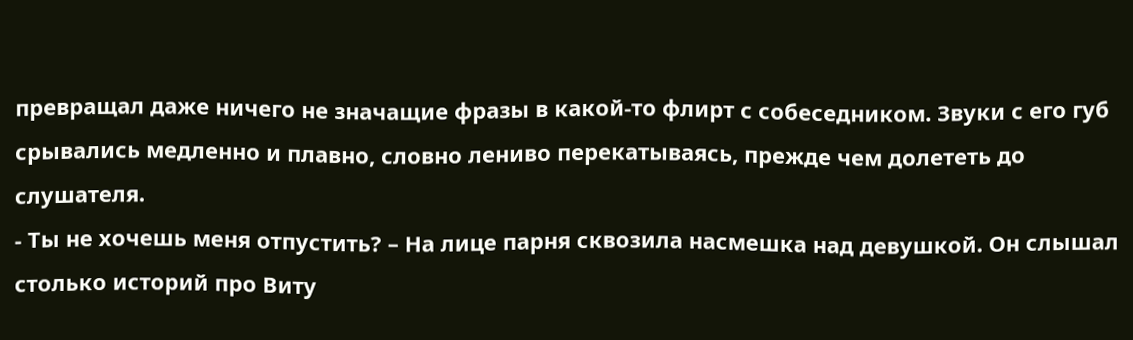превращал даже ничего не значащие фразы в какой-то флирт с собеседником. Звуки с его губ срывались медленно и плавно, словно лениво перекатываясь, прежде чем долететь до слушателя.
- Ты не хочешь меня отпустить? – На лице парня сквозила насмешка над девушкой. Он слышал столько историй про Виту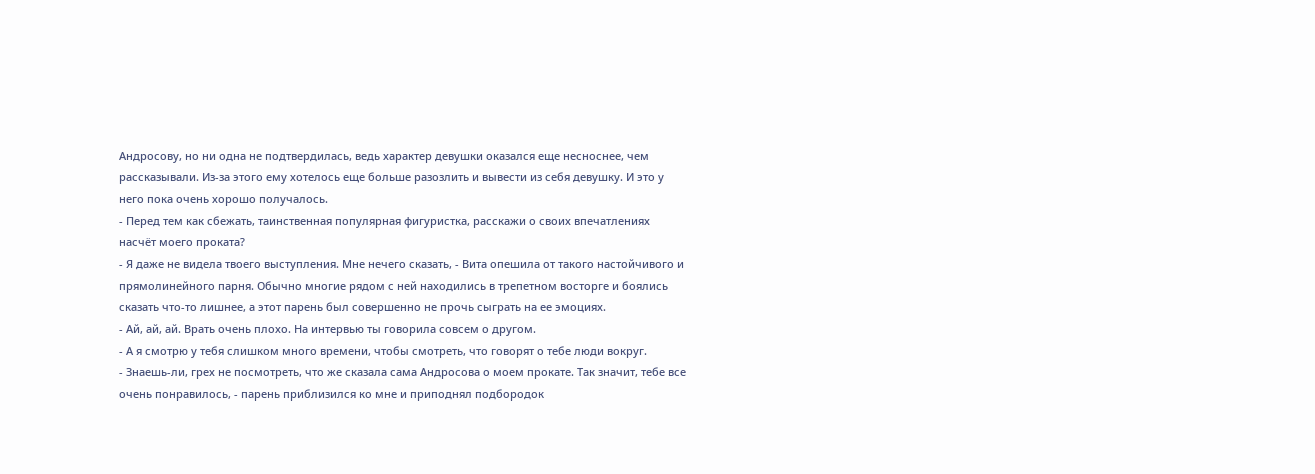Андросову, но ни одна не подтвердилась, ведь характер девушки оказался еще несноснее, чем рассказывали. Из-за этого ему хотелось еще больше разозлить и вывести из себя девушку. И это у него пока очень хорошо получалось.
- Перед тем как сбежать, таинственная популярная фигуристка, расскажи о своих впечатлениях насчёт моего проката?
- Я даже не видела твоего выступления. Мне нечего сказать, - Вита опешила от такого настойчивого и прямолинейного парня. Обычно многие рядом с ней находились в трепетном восторге и боялись сказать что-то лишнее, а этот парень был совершенно не прочь сыграть на ее эмоциях.
- Ай, ай, ай. Врать очень плохо. На интервью ты говорила совсем о другом.
- А я смотрю у тебя слишком много времени, чтобы смотреть, что говорят о тебе люди вокруг.
- Знаешь-ли, грех не посмотреть, что же сказала сама Андросова о моем прокате. Так значит, тебе все очень понравилось, - парень приблизился ко мне и приподнял подбородок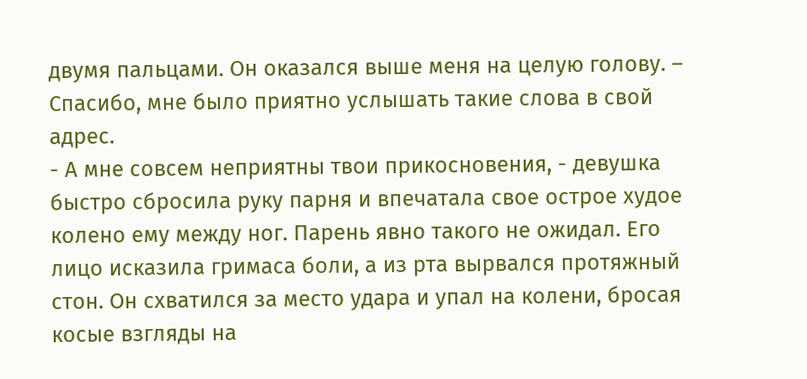двумя пальцами. Он оказался выше меня на целую голову. – Спасибо, мне было приятно услышать такие слова в свой адрес.
- А мне совсем неприятны твои прикосновения, - девушка быстро сбросила руку парня и впечатала свое острое худое колено ему между ног. Парень явно такого не ожидал. Его лицо исказила гримаса боли, а из рта вырвался протяжный стон. Он схватился за место удара и упал на колени, бросая косые взгляды на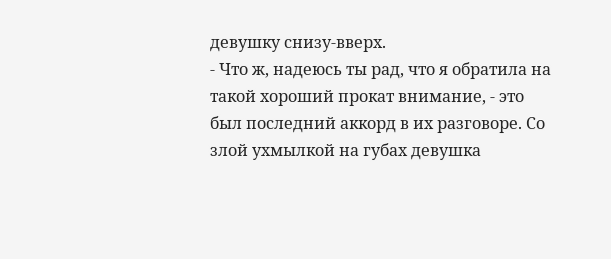девушку снизу-вверх.
- Что ж, надеюсь ты рад, что я обратила на такой хороший прокат внимание, - это был последний аккорд в их разговоре. Со злой ухмылкой на губах девушка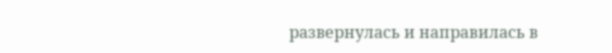развернулась и направилась в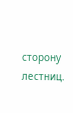сторону лестниц.